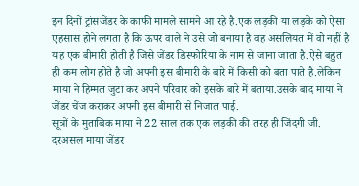इन दिनों ट्रांसजेंडर के काफी मामले सामने आ रहे है.एक लड़की या लड़के को ऐसा एहसास होने लगता है कि ऊपर वाले ने उसे जो बनाया है वह असलियत में वो नहीं है यह एक बीमारी होती है जिसे जेंडर डिस्फोरिया के नाम से जाना जाता है.ऐसे बहुत ही कम लोग होते है जो अपनी इस बीमारी के बारे में किसी को बता पाते है.लेकिन माया ने हिम्मत जुटा कर अपने परिवार को इसके बारे में बताया.उसके बाद माया ने जेंडर चेंज कराकर अपनी इस बीमारी से निजात पाई.
सूत्रों के मुताबिक माया ने 22 साल तक एक लड़की की तरह ही जिंदगी जी. दरअसल माया जेंडर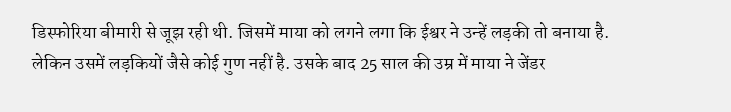डिस्फोरिया बीमारी से जूझ रही थी. जिसमें माया को लगने लगा कि ईश्वर ने उन्हें लड़की तो बनाया है. लेकिन उसमें लड़कियों जैसे कोई गुण नहीं है. उसके बाद 25 साल की उम्र में माया ने जेंडर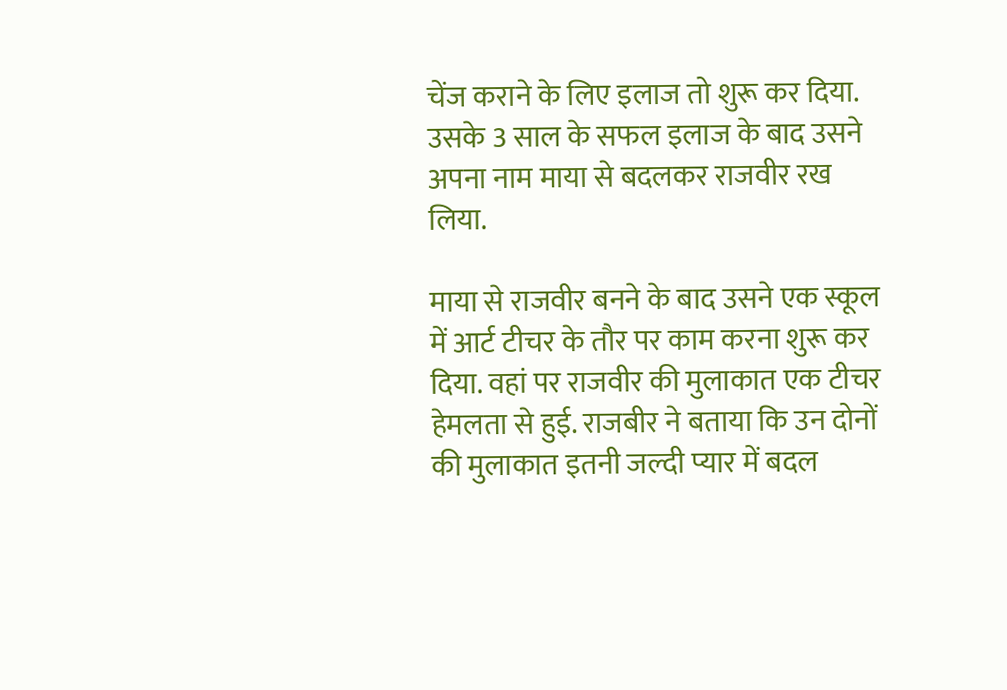चेंज कराने के लिए इलाज तो शुरू कर दिया. उसके 3 साल के सफल इलाज के बाद उसने अपना नाम माया से बदलकर राजवीर रख लिया.

माया से राजवीर बनने के बाद उसने एक स्कूल में आर्ट टीचर के तौर पर काम करना शुरू कर दिया. वहां पर राजवीर की मुलाकात एक टीचर हेमलता से हुई. राजबीर ने बताया कि उन दोनों की मुलाकात इतनी जल्दी प्यार में बदल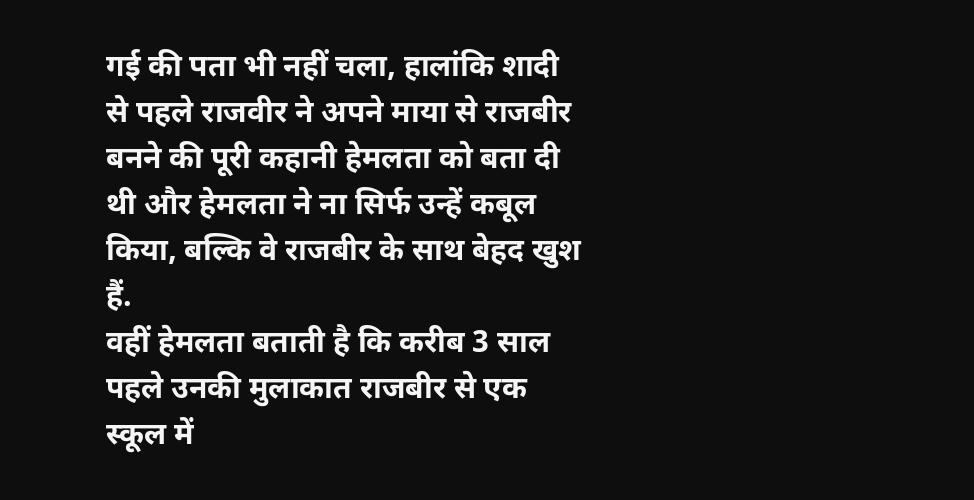गई की पता भी नहीं चला, हालांकि शादी से पहले राजवीर ने अपने माया से राजबीर बनने की पूरी कहानी हेमलता को बता दी थी और हेमलता ने ना सिर्फ उन्हें कबूल किया, बल्कि वे राजबीर के साथ बेहद खुश हैं.
वहीं हेमलता बताती है कि करीब 3 साल पहले उनकी मुलाकात राजबीर से एक स्कूल में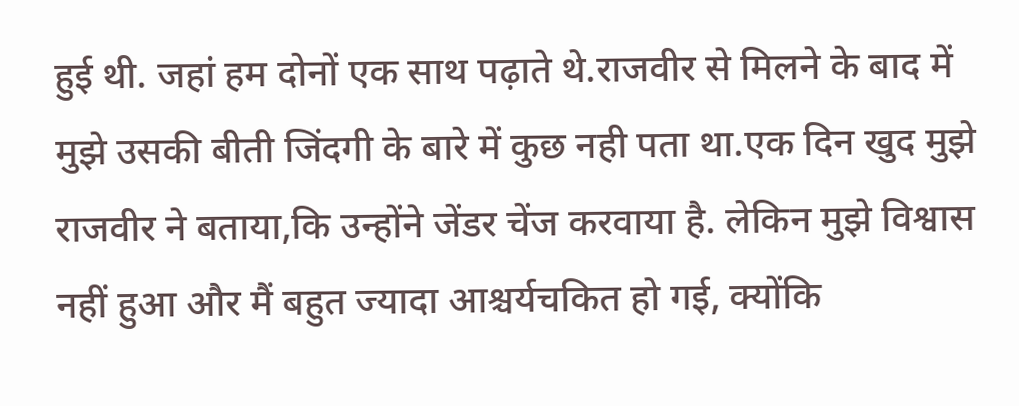हुई थी. जहां हम दोनों एक साथ पढ़ाते थे.राजवीर से मिलने के बाद में मुझे उसकी बीती जिंदगी के बारे में कुछ नही पता था.एक दिन खुद मुझे राजवीर ने बताया,कि उन्होंने जेंडर चेंज करवाया है. लेकिन मुझे विश्वास नहीं हुआ और मैं बहुत ज्यादा आश्चर्यचकित हो गई, क्योंकि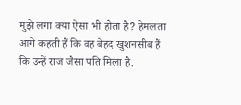मुझे लगा क्या ऐसा भी होता है? हेमलता आगे कहती हैं कि वह बेहद खुशनसीब हैं कि उन्हें राज जैसा पति मिला है.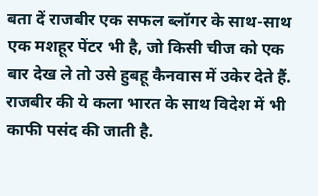बता दें राजबीर एक सफल ब्लॉगर के साथ-साथ एक मशहूर पेंटर भी है, जो किसी चीज को एक बार देख ले तो उसे हुबहू कैनवास में उकेर देते हैं. राजबीर की ये कला भारत के साथ विदेश में भी काफी पसंद की जाती है.